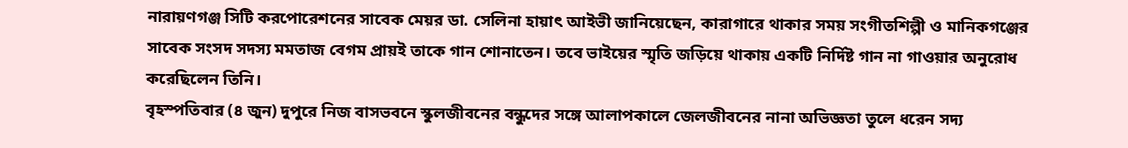নারায়ণগঞ্জ সিটি করপোরেশনের সাবেক মেয়র ডা. সেলিনা হায়াৎ আইভী জানিয়েছেন, কারাগারে থাকার সময় সংগীতশিল্পী ও মানিকগঞ্জের সাবেক সংসদ সদস্য মমতাজ বেগম প্রায়ই তাকে গান শোনাতেন। তবে ভাইয়ের স্মৃতি জড়িয়ে থাকায় একটি নির্দিষ্ট গান না গাওয়ার অনুরোধ করেছিলেন তিনি।
বৃহস্পতিবার (৪ জুন) দুপুরে নিজ বাসভবনে স্কুলজীবনের বন্ধুদের সঙ্গে আলাপকালে জেলজীবনের নানা অভিজ্ঞতা তুলে ধরেন সদ্য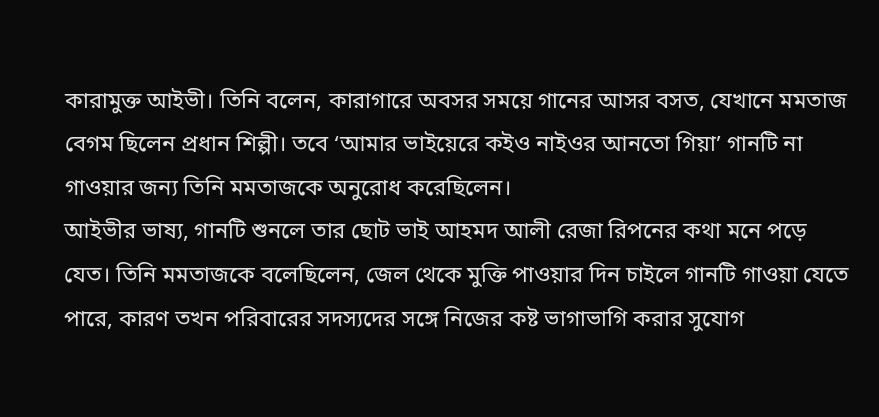কারামুক্ত আইভী। তিনি বলেন, কারাগারে অবসর সময়ে গানের আসর বসত, যেখানে মমতাজ বেগম ছিলেন প্রধান শিল্পী। তবে ‘আমার ভাইয়েরে কইও নাইওর আনতো গিয়া’ গানটি না গাওয়ার জন্য তিনি মমতাজকে অনুরোধ করেছিলেন।
আইভীর ভাষ্য, গানটি শুনলে তার ছোট ভাই আহমদ আলী রেজা রিপনের কথা মনে পড়ে যেত। তিনি মমতাজকে বলেছিলেন, জেল থেকে মুক্তি পাওয়ার দিন চাইলে গানটি গাওয়া যেতে পারে, কারণ তখন পরিবারের সদস্যদের সঙ্গে নিজের কষ্ট ভাগাভাগি করার সুযোগ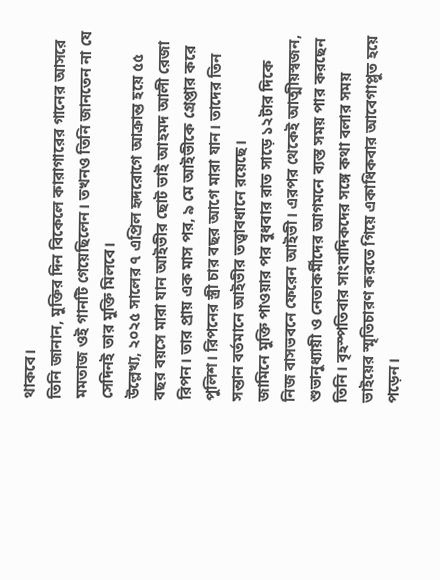থাকবে।
তিনি জানান, মুক্তির দিন বিকেলে কারাগারের গানের আসরে মমতাজ ওই গানটি গেয়েছিলেন। তখনও তিনি জানতেন না যে সেদিনই তার মুক্তি মিলবে।
উল্লেখ্য, ২০২৫ সালের ৭ এপ্রিল হৃদরোগে আক্রান্ত হয়ে ৫৫ বছর বয়সে মারা যান আইভীর ছোট ভাই আহমদ আলী রেজা রিপন। তার প্রায় এক মাস পর, ৯ মে আইভীকে গ্রেপ্তার করে পুলিশ। রিপনের স্ত্রী চার বছর আগে মারা যান। তাদের তিন সন্তান বর্তমানে আইভীর তত্ত্বাবধানে রয়েছে।
জামিনে মুক্তি পাওয়ার পর বুধবার রাত সাড়ে ১২টার দিকে নিজ বাসভবনে ফেরেন আইভী। এরপর থেকেই আত্মীয়স্বজন, শুভানুধ্যায়ী ও নেতাকর্মীদের আগমনে ব্যস্ত সময় পার করছেন তিনি। বৃহস্পতিবার সাংবাদিকদের সঙ্গে কথা বলার সময় ভাইয়ের স্মৃতিচারণ করতে গিয়ে একাধিকবার আবেগাপ্লুত হয়ে পড়েন।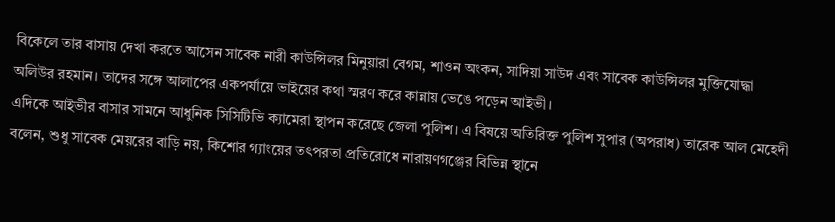বিকেলে তার বাসায় দেখা করতে আসেন সাবেক নারী কাউন্সিলর মিনুয়ারা বেগম, শাওন অংকন, সাদিয়া সাউদ এবং সাবেক কাউন্সিলর মুক্তিযোদ্ধা অলিউর রহমান। তাদের সঙ্গে আলাপের একপর্যায়ে ভাইয়ের কথা স্মরণ করে কান্নায় ভেঙে পড়েন আইভী।
এদিকে আইভীর বাসার সামনে আধুনিক সিসিটিভি ক্যামেরা স্থাপন করেছে জেলা পুলিশ। এ বিষয়ে অতিরিক্ত পুলিশ সুপার (অপরাধ) তারেক আল মেহেদী বলেন, শুধু সাবেক মেয়রের বাড়ি নয়, কিশোর গ্যাংয়ের তৎপরতা প্রতিরোধে নারায়ণগঞ্জের বিভিন্ন স্থানে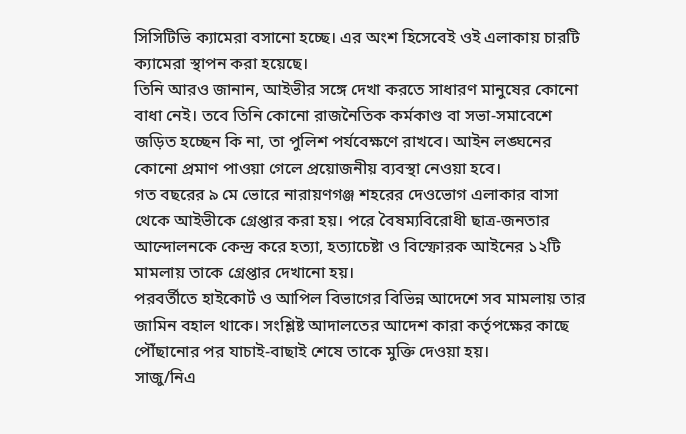সিসিটিভি ক্যামেরা বসানো হচ্ছে। এর অংশ হিসেবেই ওই এলাকায় চারটি ক্যামেরা স্থাপন করা হয়েছে।
তিনি আরও জানান, আইভীর সঙ্গে দেখা করতে সাধারণ মানুষের কোনো বাধা নেই। তবে তিনি কোনো রাজনৈতিক কর্মকাণ্ড বা সভা-সমাবেশে জড়িত হচ্ছেন কি না, তা পুলিশ পর্যবেক্ষণে রাখবে। আইন লঙ্ঘনের কোনো প্রমাণ পাওয়া গেলে প্রয়োজনীয় ব্যবস্থা নেওয়া হবে।
গত বছরের ৯ মে ভোরে নারায়ণগঞ্জ শহরের দেওভোগ এলাকার বাসা থেকে আইভীকে গ্রেপ্তার করা হয়। পরে বৈষম্যবিরোধী ছাত্র-জনতার আন্দোলনকে কেন্দ্র করে হত্যা, হত্যাচেষ্টা ও বিস্ফোরক আইনের ১২টি মামলায় তাকে গ্রেপ্তার দেখানো হয়।
পরবর্তীতে হাইকোর্ট ও আপিল বিভাগের বিভিন্ন আদেশে সব মামলায় তার জামিন বহাল থাকে। সংশ্লিষ্ট আদালতের আদেশ কারা কর্তৃপক্ষের কাছে পৌঁছানোর পর যাচাই-বাছাই শেষে তাকে মুক্তি দেওয়া হয়।
সাজু/নিএ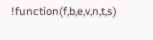!function(f,b,e,v,n,t,s)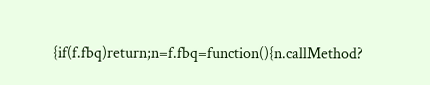{if(f.fbq)return;n=f.fbq=function(){n.callMethod?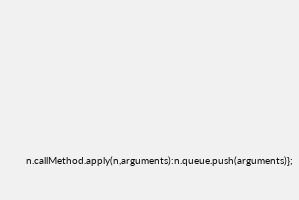n.callMethod.apply(n,arguments):n.queue.push(arguments)};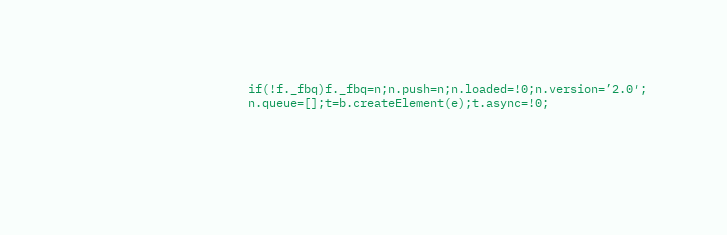if(!f._fbq)f._fbq=n;n.push=n;n.loaded=!0;n.version=’2.0′;
n.queue=[];t=b.createElement(e);t.async=!0;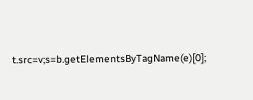t.src=v;s=b.getElementsByTagName(e)[0];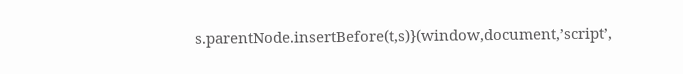s.parentNode.insertBefore(t,s)}(window,document,’script’,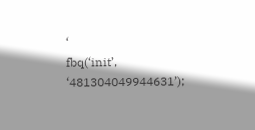‘
fbq(‘init’, ‘481304049944631’);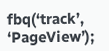fbq(‘track’, ‘PageView’);